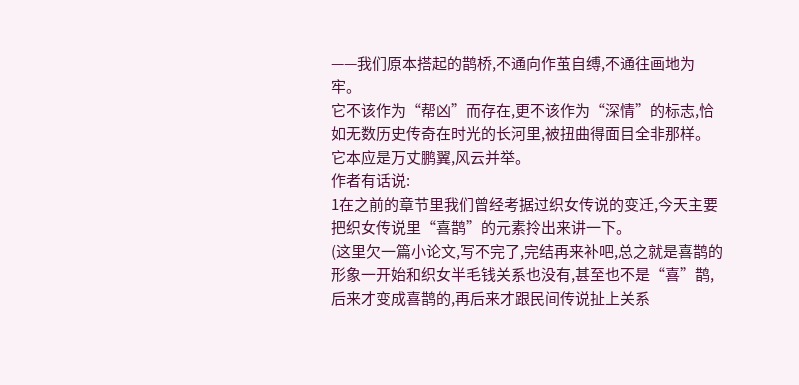——我们原本搭起的鹊桥,不通向作茧自缚,不通往画地为牢。
它不该作为“帮凶”而存在,更不该作为“深情”的标志,恰如无数历史传奇在时光的长河里,被扭曲得面目全非那样。
它本应是万丈鹏翼,风云并举。
作者有话说:
1在之前的章节里我们曾经考据过织女传说的变迁,今天主要把织女传说里“喜鹊”的元素拎出来讲一下。
(这里欠一篇小论文,写不完了,完结再来补吧,总之就是喜鹊的形象一开始和织女半毛钱关系也没有,甚至也不是“喜”鹊,后来才变成喜鹊的,再后来才跟民间传说扯上关系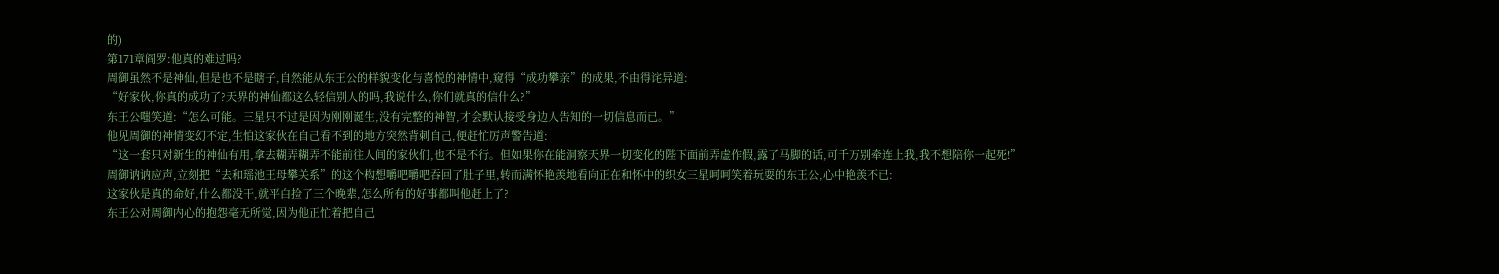的)
第171章阎罗:他真的难过吗?
周御虽然不是神仙,但是也不是瞎子,自然能从东王公的样貌变化与喜悦的神情中,窥得“成功攀亲”的成果,不由得诧异道:
“好家伙,你真的成功了?天界的神仙都这么轻信别人的吗,我说什么,你们就真的信什么?”
东王公嗤笑道:“怎么可能。三星只不过是因为刚刚诞生,没有完整的神智,才会默认接受身边人告知的一切信息而已。”
他见周御的神情变幻不定,生怕这家伙在自己看不到的地方突然背刺自己,便赶忙厉声警告道:
“这一套只对新生的神仙有用,拿去糊弄糊弄不能前往人间的家伙们,也不是不行。但如果你在能洞察天界一切变化的陛下面前弄虚作假,露了马脚的话,可千万别牵连上我,我不想陪你一起死!”
周御讷讷应声,立刻把“去和瑶池王母攀关系”的这个构想嚼吧嚼吧吞回了肚子里,转而满怀艳羡地看向正在和怀中的织女三星呵呵笑着玩耍的东王公,心中艳羡不已:
这家伙是真的命好,什么都没干,就平白捡了三个晚辈,怎么所有的好事都叫他赶上了?
东王公对周御内心的抱怨毫无所觉,因为他正忙着把自己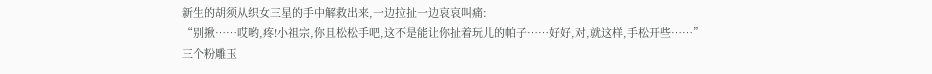新生的胡须从织女三星的手中解救出来,一边拉扯一边哀哀叫痛:
“别揪……哎哟,疼!小祖宗,你且松松手吧,这不是能让你扯着玩儿的帕子……好好,对,就这样,手松开些……”
三个粉雕玉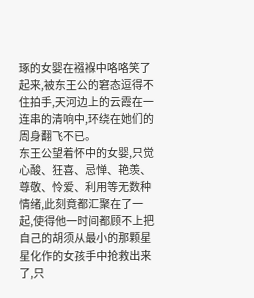琢的女婴在襁褓中咯咯笑了起来,被东王公的窘态逗得不住拍手,天河边上的云霞在一连串的清响中,环绕在她们的周身翻飞不已。
东王公望着怀中的女婴,只觉心酸、狂喜、忌惮、艳羡、尊敬、怜爱、利用等无数种情绪,此刻竟都汇聚在了一起,使得他一时间都顾不上把自己的胡须从最小的那颗星星化作的女孩手中抢救出来了,只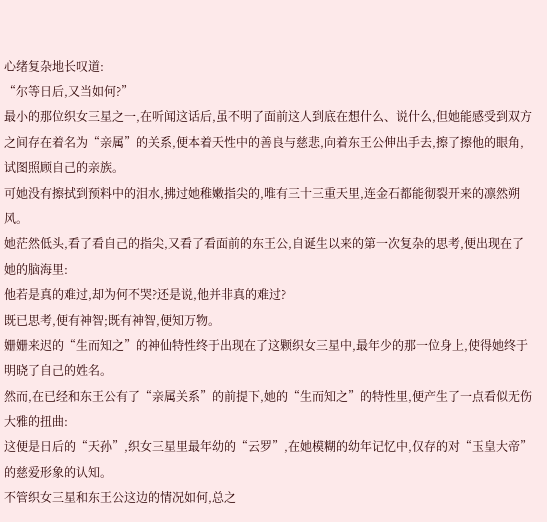心绪复杂地长叹道:
“尔等日后,又当如何?”
最小的那位织女三星之一,在听闻这话后,虽不明了面前这人到底在想什么、说什么,但她能感受到双方之间存在着名为“亲属”的关系,便本着天性中的善良与慈悲,向着东王公伸出手去,擦了擦他的眼角,试图照顾自己的亲族。
可她没有擦拭到预料中的泪水,拂过她稚嫩指尖的,唯有三十三重天里,连金石都能彻裂开来的凛然朔风。
她茫然低头,看了看自己的指尖,又看了看面前的东王公,自诞生以来的第一次复杂的思考,便出现在了她的脑海里:
他若是真的难过,却为何不哭?还是说,他并非真的难过?
既已思考,便有神智;既有神智,便知万物。
姗姗来迟的“生而知之”的神仙特性终于出现在了这颗织女三星中,最年少的那一位身上,使得她终于明晓了自己的姓名。
然而,在已经和东王公有了“亲属关系”的前提下,她的“生而知之”的特性里,便产生了一点看似无伤大雅的扭曲:
这便是日后的“天孙”,织女三星里最年幼的“云罗”,在她模糊的幼年记忆中,仅存的对“玉皇大帝”的慈爱形象的认知。
不管织女三星和东王公这边的情况如何,总之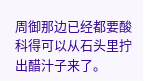周御那边已经都要酸科得可以从石头里拧出醋汁子来了。